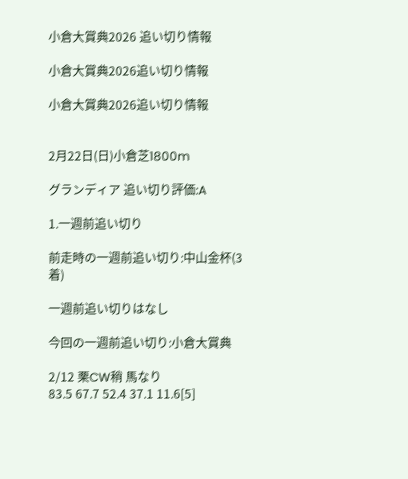小倉大賞典2026 追い切り情報

小倉大賞典2026追い切り情報

小倉大賞典2026追い切り情報


2月22日(日)小倉芝1800m

グランディア 追い切り評価:A

1.一週前追い切り

前走時の一週前追い切り:中山金杯(3着)

一週前追い切りはなし

今回の一週前追い切り:小倉大賞典

2/12 栗CW稍 馬なり
83.5 67.7 52.4 37.1 11.6[5]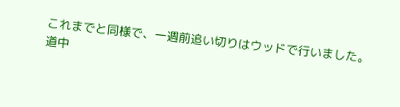これまでと同様で、一週前追い切りはウッドで行いました。
道中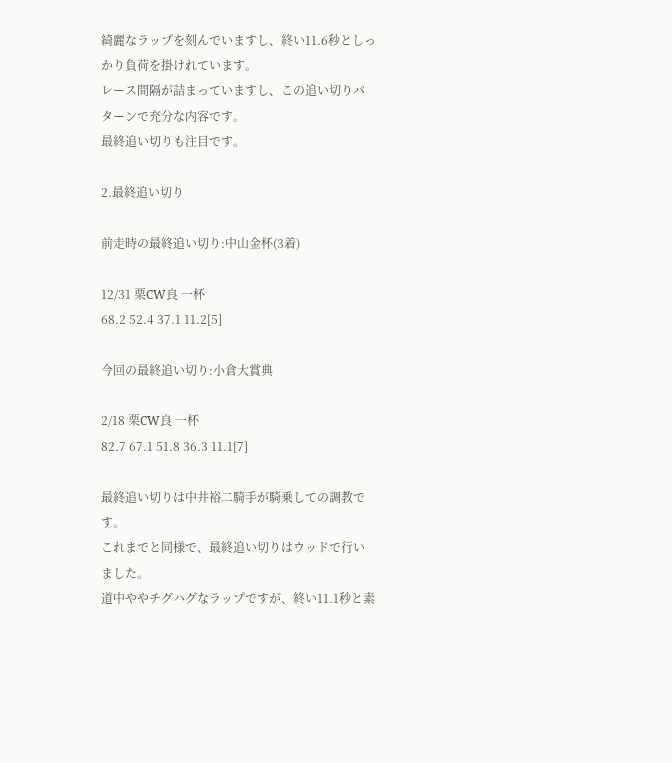綺麗なラップを刻んでいますし、終い11.6秒としっかり負荷を掛けれています。
レース間隔が詰まっていますし、この追い切りパターンで充分な内容です。
最終追い切りも注目です。

2.最終追い切り

前走時の最終追い切り:中山金杯(3着)

12/31 栗CW良 一杯
68.2 52.4 37.1 11.2[5]

今回の最終追い切り:小倉大賞典

2/18 栗CW良 一杯
82.7 67.1 51.8 36.3 11.1[7]

最終追い切りは中井裕二騎手が騎乗しての調教です。
これまでと同様で、最終追い切りはウッドで行いました。
道中ややチグハグなラップですが、終い11.1秒と素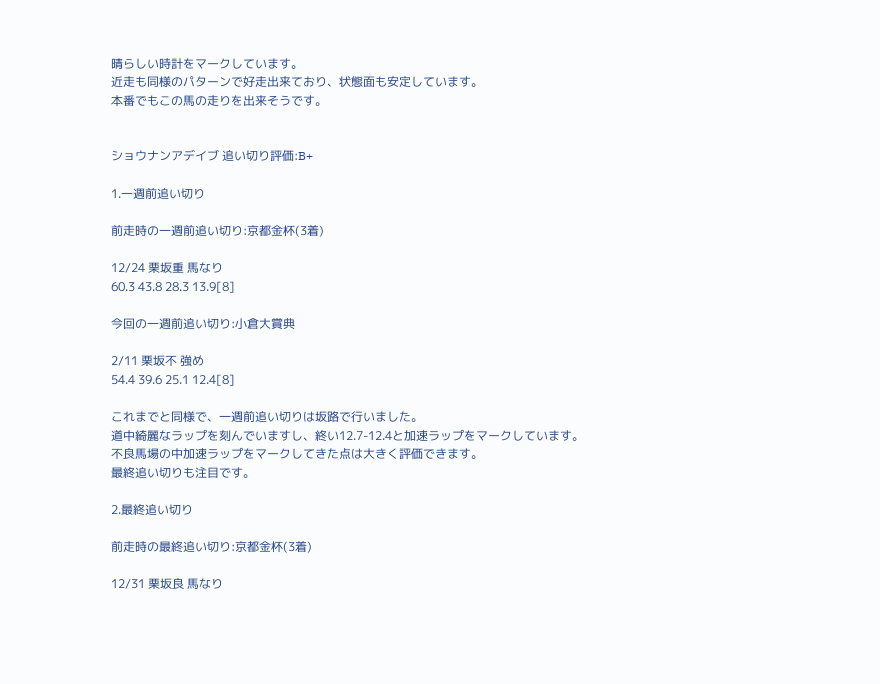晴らしい時計をマークしています。
近走も同様のパターンで好走出来ており、状態面も安定しています。
本番でもこの馬の走りを出来そうです。


ショウナンアデイブ 追い切り評価:B+

1.一週前追い切り

前走時の一週前追い切り:京都金杯(3着)

12/24 栗坂重 馬なり
60.3 43.8 28.3 13.9[8]

今回の一週前追い切り:小倉大賞典

2/11 栗坂不 強め
54.4 39.6 25.1 12.4[8]

これまでと同様で、一週前追い切りは坂路で行いました。
道中綺麗なラップを刻んでいますし、終い12.7-12.4と加速ラップをマークしています。
不良馬場の中加速ラップをマークしてきた点は大きく評価できます。
最終追い切りも注目です。

2.最終追い切り

前走時の最終追い切り:京都金杯(3着)

12/31 栗坂良 馬なり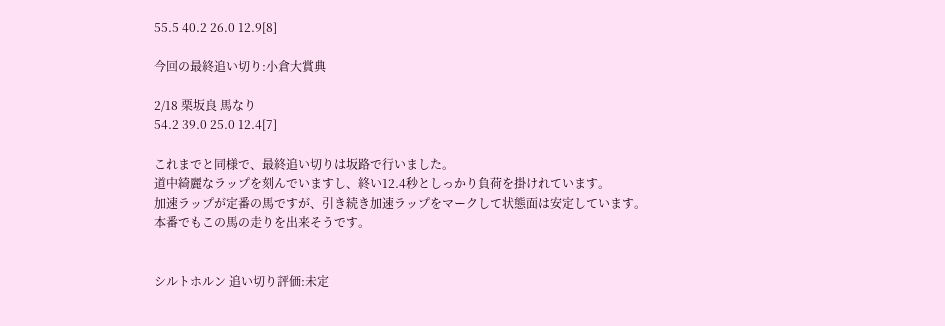55.5 40.2 26.0 12.9[8]

今回の最終追い切り:小倉大賞典

2/18 栗坂良 馬なり
54.2 39.0 25.0 12.4[7]

これまでと同様で、最終追い切りは坂路で行いました。
道中綺麗なラップを刻んでいますし、終い12.4秒としっかり負荷を掛けれています。
加速ラップが定番の馬ですが、引き続き加速ラップをマークして状態面は安定しています。
本番でもこの馬の走りを出来そうです。


シルトホルン 追い切り評価:未定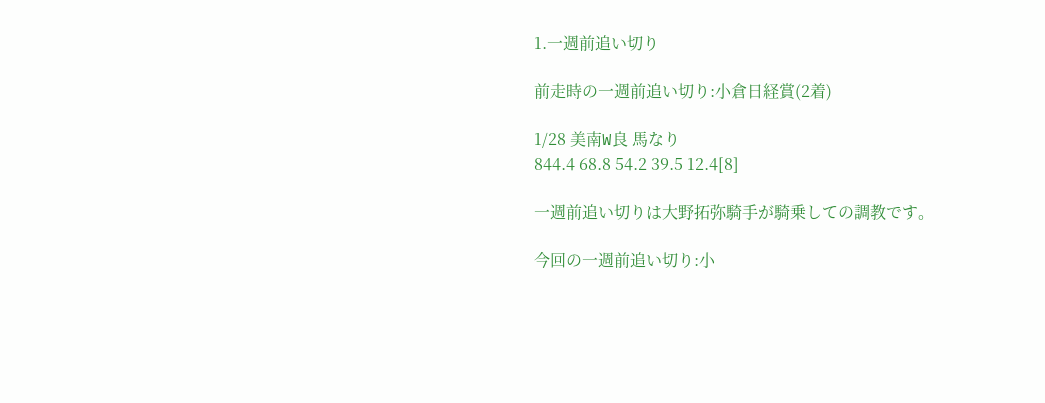1.一週前追い切り

前走時の一週前追い切り:小倉日経賞(2着)

1/28 美南W良 馬なり
844.4 68.8 54.2 39.5 12.4[8]

一週前追い切りは大野拓弥騎手が騎乗しての調教です。

今回の一週前追い切り:小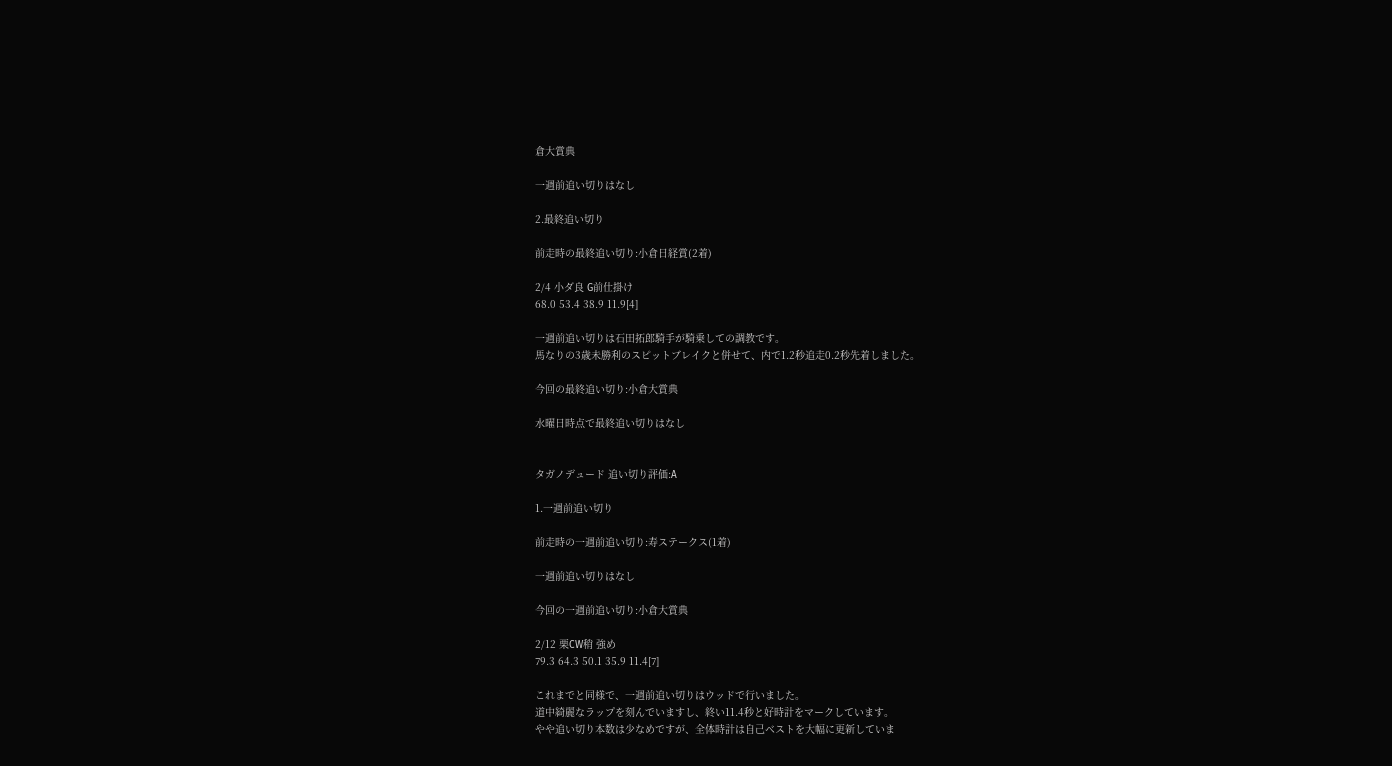倉大賞典

一週前追い切りはなし

2.最終追い切り

前走時の最終追い切り:小倉日経賞(2着)

2/4 小ダ良 G前仕掛け
68.0 53.4 38.9 11.9[4]

一週前追い切りは石田拓郎騎手が騎乗しての調教です。
馬なりの3歳未勝利のスピットブレイクと併せて、内で1.2秒追走0.2秒先着しました。

今回の最終追い切り:小倉大賞典

水曜日時点で最終追い切りはなし


タガノデュード 追い切り評価:A

1.一週前追い切り

前走時の一週前追い切り:寿ステークス(1着)

一週前追い切りはなし

今回の一週前追い切り:小倉大賞典

2/12 栗CW稍 強め
79.3 64.3 50.1 35.9 11.4[7]

これまでと同様で、一週前追い切りはウッドで行いました。
道中綺麗なラップを刻んでいますし、終い11.4秒と好時計をマークしています。
やや追い切り本数は少なめですが、全体時計は自己ベストを大幅に更新していま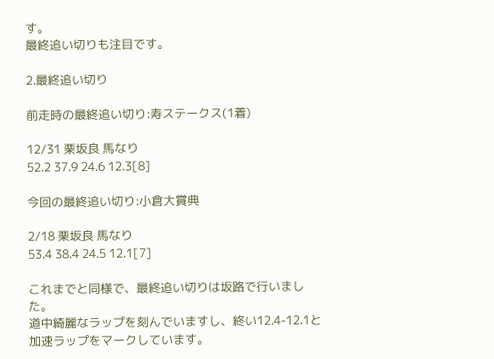す。
最終追い切りも注目です。

2.最終追い切り

前走時の最終追い切り:寿ステークス(1着)

12/31 栗坂良 馬なり
52.2 37.9 24.6 12.3[8]

今回の最終追い切り:小倉大賞典

2/18 栗坂良 馬なり
53.4 38.4 24.5 12.1[7]

これまでと同様で、最終追い切りは坂路で行いました。
道中綺麗なラップを刻んでいますし、終い12.4-12.1と加速ラップをマークしています。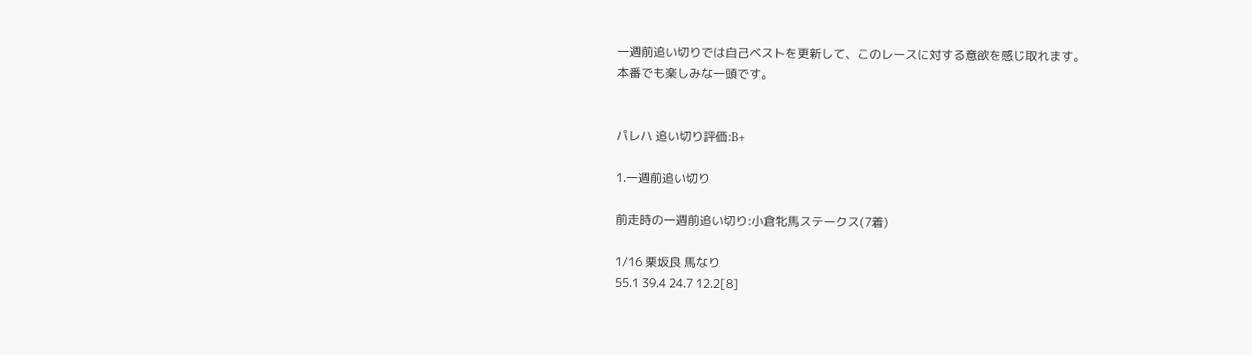一週前追い切りでは自己ベストを更新して、このレースに対する意欲を感じ取れます。
本番でも楽しみな一頭です。


パレハ 追い切り評価:B+

1.一週前追い切り

前走時の一週前追い切り:小倉牝馬ステークス(7着)

1/16 栗坂良 馬なり
55.1 39.4 24.7 12.2[8]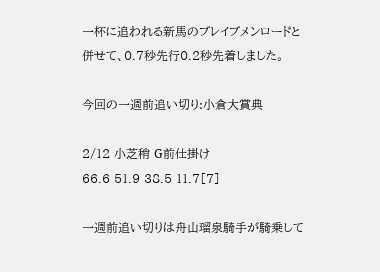一杯に追われる新馬のブレイブメンロードと併せて、0.7秒先行0.2秒先着しました。

今回の一週前追い切り:小倉大賞典

2/12 小芝稍 G前仕掛け
66.6 51.9 38.5 11.7[7]

一週前追い切りは舟山瑠泉騎手が騎乗して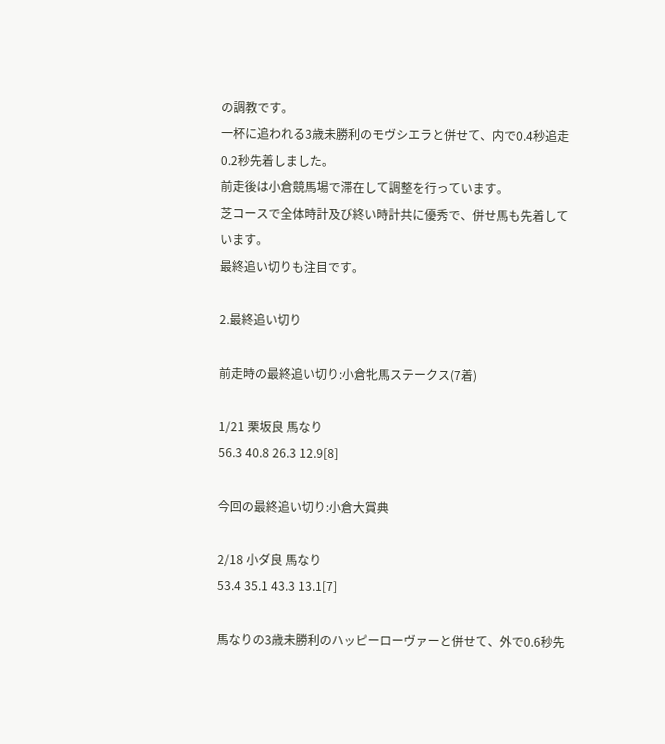の調教です。
一杯に追われる3歳未勝利のモヴシエラと併せて、内で0.4秒追走0.2秒先着しました。
前走後は小倉競馬場で滞在して調整を行っています。
芝コースで全体時計及び終い時計共に優秀で、併せ馬も先着しています。
最終追い切りも注目です。

2.最終追い切り

前走時の最終追い切り:小倉牝馬ステークス(7着)

1/21 栗坂良 馬なり
56.3 40.8 26.3 12.9[8]

今回の最終追い切り:小倉大賞典

2/18 小ダ良 馬なり
53.4 35.1 43.3 13.1[7]

馬なりの3歳未勝利のハッピーローヴァーと併せて、外で0.6秒先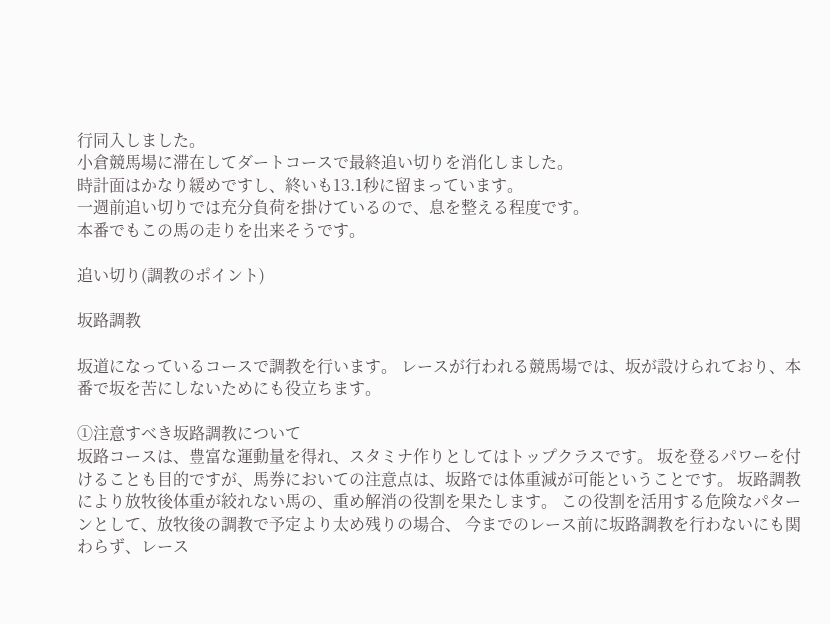行同入しました。
小倉競馬場に滞在してダートコースで最終追い切りを消化しました。
時計面はかなり緩めですし、終いも13.1秒に留まっています。
一週前追い切りでは充分負荷を掛けているので、息を整える程度です。
本番でもこの馬の走りを出来そうです。

追い切り(調教のポイント)

坂路調教

坂道になっているコースで調教を行います。 レースが行われる競馬場では、坂が設けられており、本番で坂を苦にしないためにも役立ちます。

①注意すべき坂路調教について
坂路コースは、豊富な運動量を得れ、スタミナ作りとしてはトップクラスです。 坂を登るパワーを付けることも目的ですが、馬券においての注意点は、坂路では体重減が可能ということです。 坂路調教により放牧後体重が絞れない馬の、重め解消の役割を果たします。 この役割を活用する危険なパターンとして、放牧後の調教で予定より太め残りの場合、 今までのレース前に坂路調教を行わないにも関わらず、レース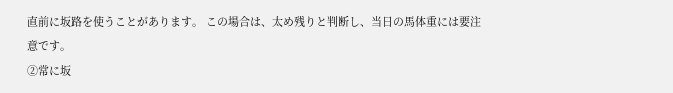直前に坂路を使うことがあります。 この場合は、太め残りと判断し、当日の馬体重には要注意です。
②常に坂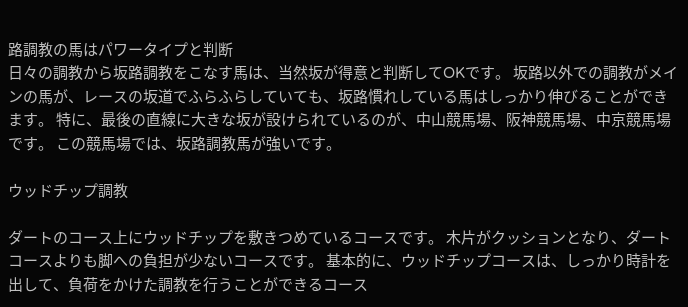路調教の馬はパワータイプと判断
日々の調教から坂路調教をこなす馬は、当然坂が得意と判断してOKです。 坂路以外での調教がメインの馬が、レースの坂道でふらふらしていても、坂路慣れしている馬はしっかり伸びることができます。 特に、最後の直線に大きな坂が設けられているのが、中山競馬場、阪神競馬場、中京競馬場です。 この競馬場では、坂路調教馬が強いです。

ウッドチップ調教

ダートのコース上にウッドチップを敷きつめているコースです。 木片がクッションとなり、ダートコースよりも脚への負担が少ないコースです。 基本的に、ウッドチップコースは、しっかり時計を出して、負荷をかけた調教を行うことができるコース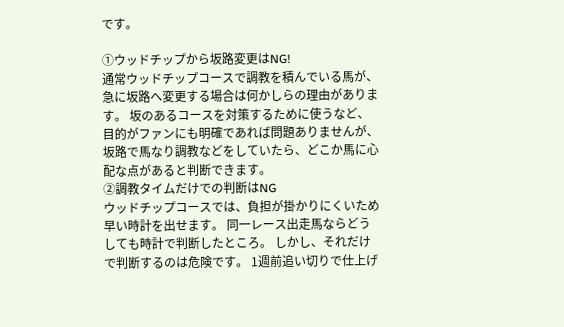です。

①ウッドチップから坂路変更はNG!
通常ウッドチップコースで調教を積んでいる馬が、急に坂路へ変更する場合は何かしらの理由があります。 坂のあるコースを対策するために使うなど、目的がファンにも明確であれば問題ありませんが、 坂路で馬なり調教などをしていたら、どこか馬に心配な点があると判断できます。
②調教タイムだけでの判断はNG
ウッドチップコースでは、負担が掛かりにくいため早い時計を出せます。 同一レース出走馬ならどうしても時計で判断したところ。 しかし、それだけで判断するのは危険です。 1週前追い切りで仕上げ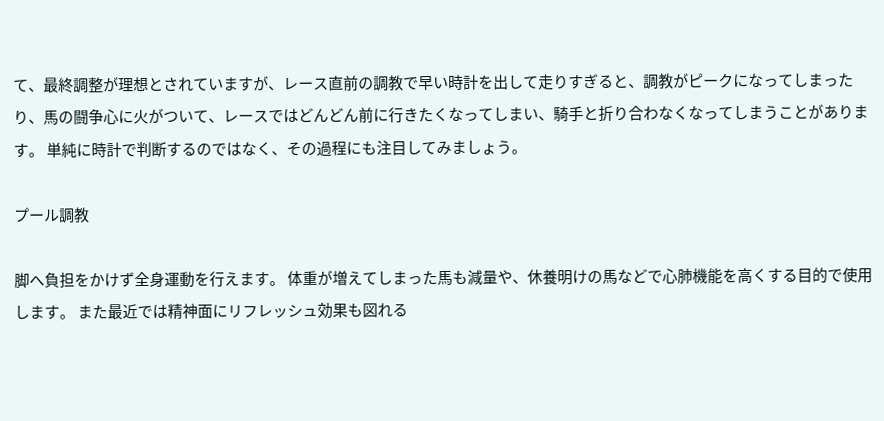て、最終調整が理想とされていますが、レース直前の調教で早い時計を出して走りすぎると、調教がピークになってしまったり、馬の闘争心に火がついて、レースではどんどん前に行きたくなってしまい、騎手と折り合わなくなってしまうことがあります。 単純に時計で判断するのではなく、その過程にも注目してみましょう。

プール調教

脚へ負担をかけず全身運動を行えます。 体重が増えてしまった馬も減量や、休養明けの馬などで心肺機能を高くする目的で使用します。 また最近では精神面にリフレッシュ効果も図れる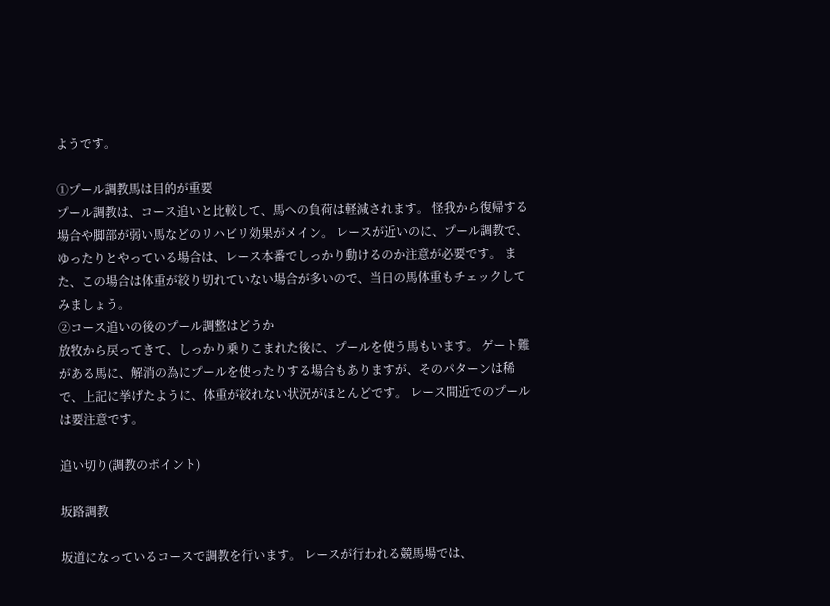ようです。

①プール調教馬は目的が重要
プール調教は、コース追いと比較して、馬への負荷は軽減されます。 怪我から復帰する場合や脚部が弱い馬などのリハビリ効果がメイン。 レースが近いのに、プール調教で、ゆったりとやっている場合は、レース本番でしっかり動けるのか注意が必要です。 また、この場合は体重が絞り切れていない場合が多いので、当日の馬体重もチェックしてみましょう。
②コース追いの後のプール調整はどうか
放牧から戻ってきて、しっかり乗りこまれた後に、プールを使う馬もいます。 ゲート難がある馬に、解消の為にプールを使ったりする場合もありますが、そのパターンは稀で、上記に挙げたように、体重が絞れない状況がほとんどです。 レース間近でのプールは要注意です。

追い切り(調教のポイント)

坂路調教

坂道になっているコースで調教を行います。 レースが行われる競馬場では、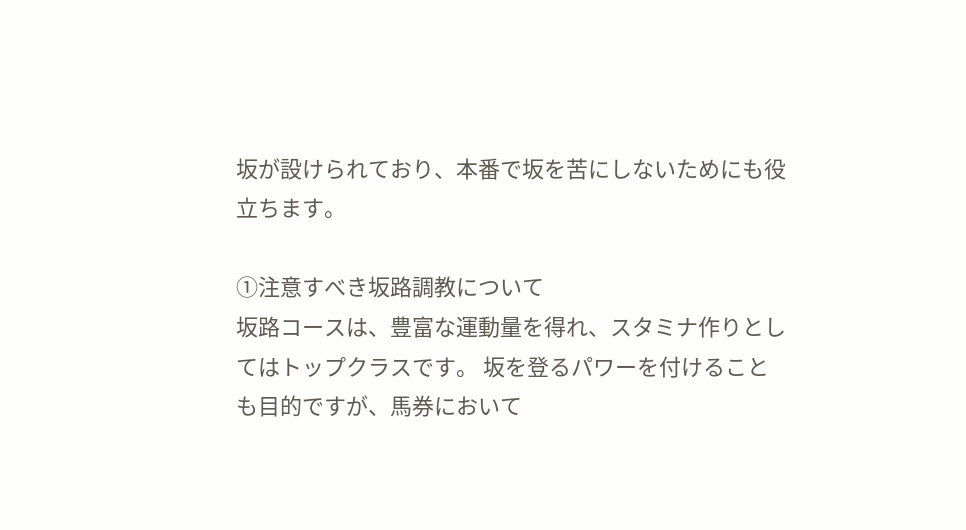坂が設けられており、本番で坂を苦にしないためにも役立ちます。

①注意すべき坂路調教について
坂路コースは、豊富な運動量を得れ、スタミナ作りとしてはトップクラスです。 坂を登るパワーを付けることも目的ですが、馬券において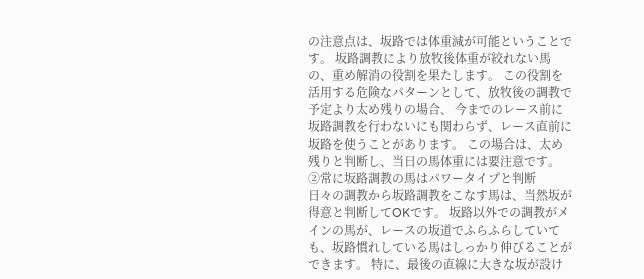の注意点は、坂路では体重減が可能ということです。 坂路調教により放牧後体重が絞れない馬の、重め解消の役割を果たします。 この役割を活用する危険なパターンとして、放牧後の調教で予定より太め残りの場合、 今までのレース前に坂路調教を行わないにも関わらず、レース直前に坂路を使うことがあります。 この場合は、太め残りと判断し、当日の馬体重には要注意です。
②常に坂路調教の馬はパワータイプと判断
日々の調教から坂路調教をこなす馬は、当然坂が得意と判断してOKです。 坂路以外での調教がメインの馬が、レースの坂道でふらふらしていても、坂路慣れしている馬はしっかり伸びることができます。 特に、最後の直線に大きな坂が設け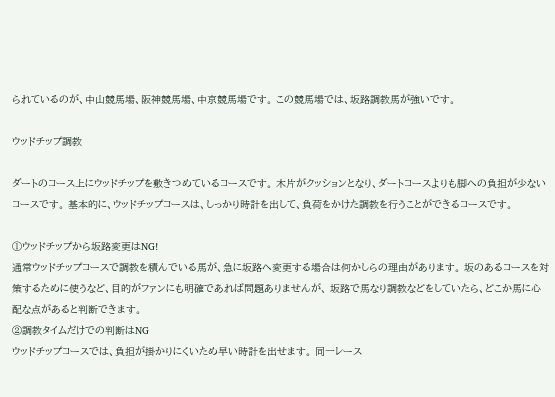られているのが、中山競馬場、阪神競馬場、中京競馬場です。 この競馬場では、坂路調教馬が強いです。

ウッドチップ調教

ダートのコース上にウッドチップを敷きつめているコースです。 木片がクッションとなり、ダートコースよりも脚への負担が少ないコースです。 基本的に、ウッドチップコースは、しっかり時計を出して、負荷をかけた調教を行うことができるコースです。

①ウッドチップから坂路変更はNG!
通常ウッドチップコースで調教を積んでいる馬が、急に坂路へ変更する場合は何かしらの理由があります。 坂のあるコースを対策するために使うなど、目的がファンにも明確であれば問題ありませんが、 坂路で馬なり調教などをしていたら、どこか馬に心配な点があると判断できます。
②調教タイムだけでの判断はNG
ウッドチップコースでは、負担が掛かりにくいため早い時計を出せます。 同一レース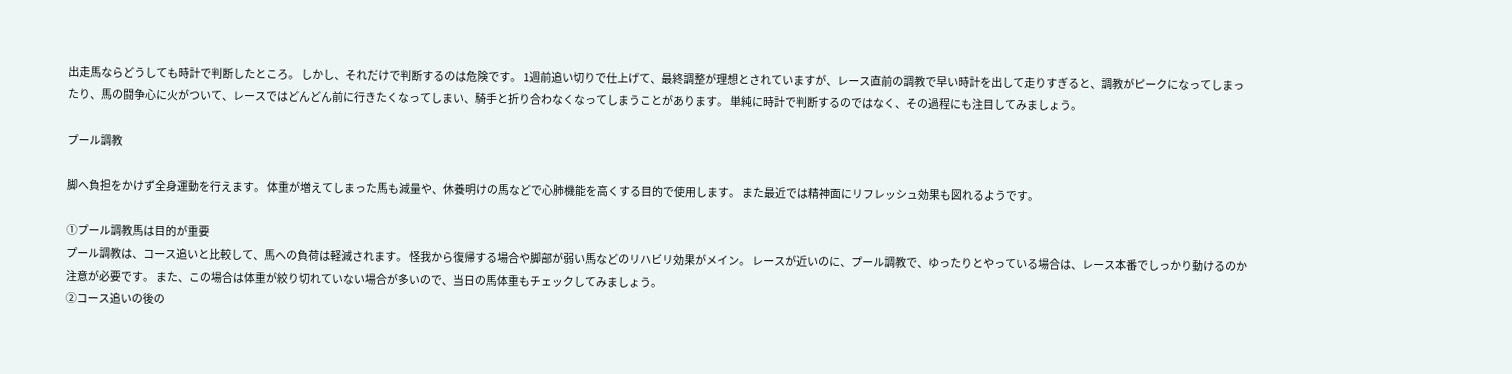出走馬ならどうしても時計で判断したところ。 しかし、それだけで判断するのは危険です。 1週前追い切りで仕上げて、最終調整が理想とされていますが、レース直前の調教で早い時計を出して走りすぎると、調教がピークになってしまったり、馬の闘争心に火がついて、レースではどんどん前に行きたくなってしまい、騎手と折り合わなくなってしまうことがあります。 単純に時計で判断するのではなく、その過程にも注目してみましょう。

プール調教

脚へ負担をかけず全身運動を行えます。 体重が増えてしまった馬も減量や、休養明けの馬などで心肺機能を高くする目的で使用します。 また最近では精神面にリフレッシュ効果も図れるようです。

①プール調教馬は目的が重要
プール調教は、コース追いと比較して、馬への負荷は軽減されます。 怪我から復帰する場合や脚部が弱い馬などのリハビリ効果がメイン。 レースが近いのに、プール調教で、ゆったりとやっている場合は、レース本番でしっかり動けるのか注意が必要です。 また、この場合は体重が絞り切れていない場合が多いので、当日の馬体重もチェックしてみましょう。
②コース追いの後の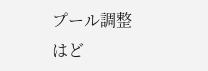プール調整はど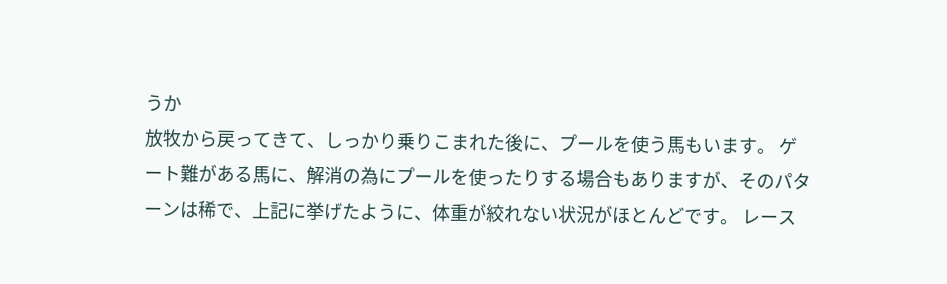うか
放牧から戻ってきて、しっかり乗りこまれた後に、プールを使う馬もいます。 ゲート難がある馬に、解消の為にプールを使ったりする場合もありますが、そのパターンは稀で、上記に挙げたように、体重が絞れない状況がほとんどです。 レース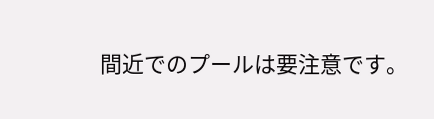間近でのプールは要注意です。